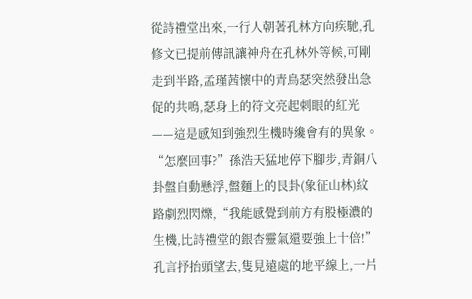從詩禮堂出來,一行人朝著孔林方向疾馳,孔修文已提前傳訊讓神舟在孔林外等候,可剛走到半路,孟瑾茜懷中的青鳥瑟突然發出急促的共鳴,瑟身上的符文亮起刺眼的紅光——這是感知到強烈生機時纔會有的異象。
“怎麼回事?”孫浩天猛地停下腳步,青銅八卦盤自動懸浮,盤麵上的艮卦(象征山林)紋路劇烈閃爍,“我能感覺到前方有股極濃的生機,比詩禮堂的銀杏靈氣還要強上十倍!”
孔言抒抬頭望去,隻見遠處的地平線上,一片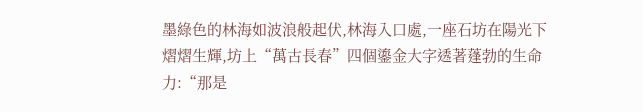墨綠色的林海如波浪般起伏,林海入口處,一座石坊在陽光下熠熠生輝,坊上“萬古長春”四個鎏金大字透著蓬勃的生命力:“那是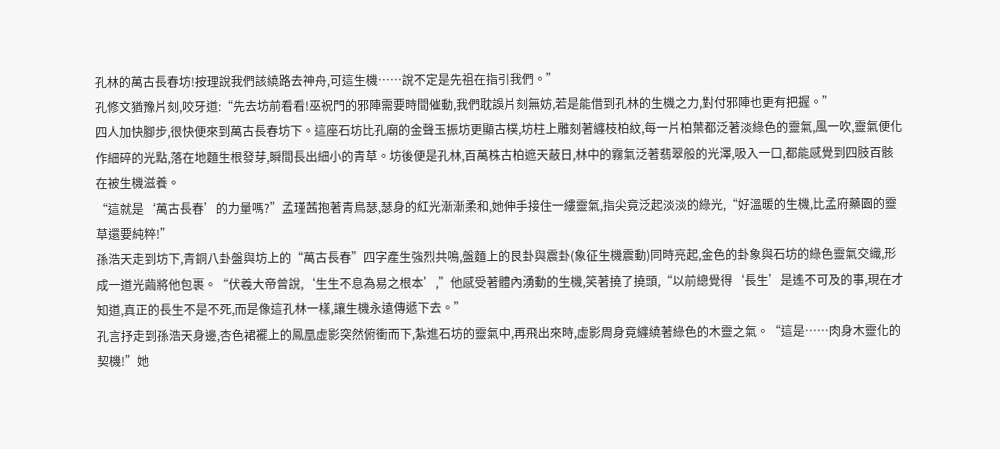孔林的萬古長春坊!按理說我們該繞路去神舟,可這生機……說不定是先祖在指引我們。”
孔修文猶豫片刻,咬牙道:“先去坊前看看!巫祝門的邪陣需要時間催動,我們耽誤片刻無妨,若是能借到孔林的生機之力,對付邪陣也更有把握。”
四人加快腳步,很快便來到萬古長春坊下。這座石坊比孔廟的金聲玉振坊更顯古樸,坊柱上雕刻著纏枝柏紋,每一片柏葉都泛著淡綠色的靈氣,風一吹,靈氣便化作細碎的光點,落在地麵生根發芽,瞬間長出細小的青草。坊後便是孔林,百萬株古柏遮天蔽日,林中的霧氣泛著翡翠般的光澤,吸入一口,都能感覺到四肢百骸在被生機滋養。
“這就是‘萬古長春’的力量嗎?”孟瑾茜抱著青鳥瑟,瑟身的紅光漸漸柔和,她伸手接住一縷靈氣,指尖竟泛起淡淡的綠光,“好溫暖的生機,比孟府藥園的靈草還要純粹!”
孫浩天走到坊下,青銅八卦盤與坊上的“萬古長春”四字產生強烈共鳴,盤麵上的艮卦與震卦(象征生機震動)同時亮起,金色的卦象與石坊的綠色靈氣交織,形成一道光繭將他包裹。“伏羲大帝曾說,‘生生不息為易之根本’,”他感受著體內湧動的生機,笑著撓了撓頭,“以前總覺得‘長生’是遙不可及的事,現在才知道,真正的長生不是不死,而是像這孔林一樣,讓生機永遠傳遞下去。”
孔言抒走到孫浩天身邊,杏色裙襬上的鳳凰虛影突然俯衝而下,紮進石坊的靈氣中,再飛出來時,虛影周身竟纏繞著綠色的木靈之氣。“這是……肉身木靈化的契機!”她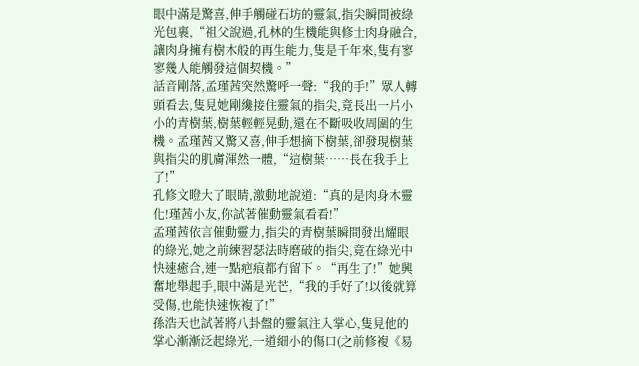眼中滿是驚喜,伸手觸碰石坊的靈氣,指尖瞬間被綠光包裹,“祖父說過,孔林的生機能與修士肉身融合,讓肉身擁有樹木般的再生能力,隻是千年來,隻有寥寥幾人能觸發這個契機。”
話音剛落,孟瑾茜突然驚呼一聲:“我的手!”眾人轉頭看去,隻見她剛纔接住靈氣的指尖,竟長出一片小小的青樹葉,樹葉輕輕晃動,還在不斷吸收周圍的生機。孟瑾茜又驚又喜,伸手想摘下樹葉,卻發現樹葉與指尖的肌膚渾然一體,“這樹葉……長在我手上了!”
孔修文瞪大了眼睛,激動地說道:“真的是肉身木靈化!瑾茜小友,你試著催動靈氣看看!”
孟瑾茜依言催動靈力,指尖的青樹葉瞬間發出耀眼的綠光,她之前練習瑟法時磨破的指尖,竟在綠光中快速癒合,連一點疤痕都冇留下。“再生了!”她興奮地舉起手,眼中滿是光芒,“我的手好了!以後就算受傷,也能快速恢複了!”
孫浩天也試著將八卦盤的靈氣注入掌心,隻見他的掌心漸漸泛起綠光,一道細小的傷口(之前修複《易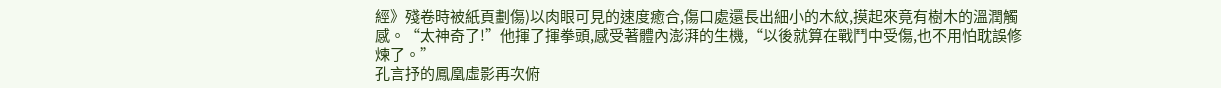經》殘卷時被紙頁劃傷)以肉眼可見的速度癒合,傷口處還長出細小的木紋,摸起來竟有樹木的溫潤觸感。“太神奇了!”他揮了揮拳頭,感受著體內澎湃的生機,“以後就算在戰鬥中受傷,也不用怕耽誤修煉了。”
孔言抒的鳳凰虛影再次俯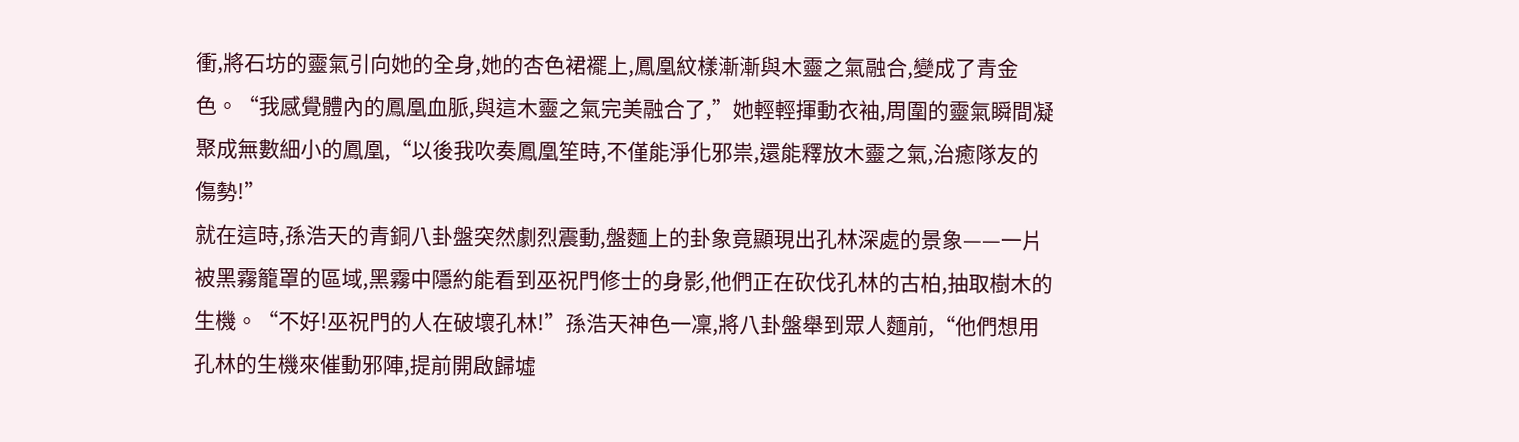衝,將石坊的靈氣引向她的全身,她的杏色裙襬上,鳳凰紋樣漸漸與木靈之氣融合,變成了青金色。“我感覺體內的鳳凰血脈,與這木靈之氣完美融合了,”她輕輕揮動衣袖,周圍的靈氣瞬間凝聚成無數細小的鳳凰,“以後我吹奏鳳凰笙時,不僅能淨化邪祟,還能釋放木靈之氣,治癒隊友的傷勢!”
就在這時,孫浩天的青銅八卦盤突然劇烈震動,盤麵上的卦象竟顯現出孔林深處的景象——一片被黑霧籠罩的區域,黑霧中隱約能看到巫祝門修士的身影,他們正在砍伐孔林的古柏,抽取樹木的生機。“不好!巫祝門的人在破壞孔林!”孫浩天神色一凜,將八卦盤舉到眾人麵前,“他們想用孔林的生機來催動邪陣,提前開啟歸墟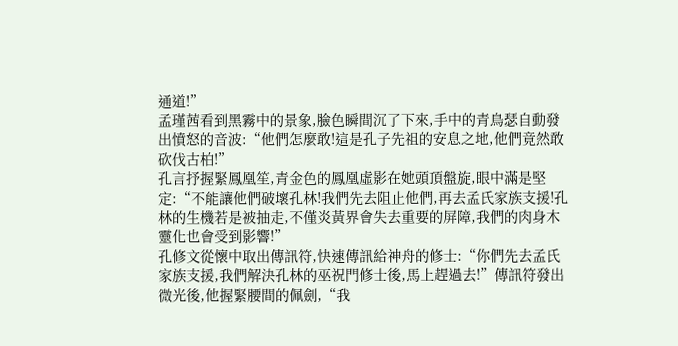通道!”
孟瑾茜看到黑霧中的景象,臉色瞬間沉了下來,手中的青鳥瑟自動發出憤怒的音波:“他們怎麼敢!這是孔子先祖的安息之地,他們竟然敢砍伐古柏!”
孔言抒握緊鳳凰笙,青金色的鳳凰虛影在她頭頂盤旋,眼中滿是堅定:“不能讓他們破壞孔林!我們先去阻止他們,再去孟氏家族支援!孔林的生機若是被抽走,不僅炎黃界會失去重要的屏障,我們的肉身木靈化也會受到影響!”
孔修文從懷中取出傳訊符,快速傳訊給神舟的修士:“你們先去孟氏家族支援,我們解決孔林的巫祝門修士後,馬上趕過去!”傳訊符發出微光後,他握緊腰間的佩劍,“我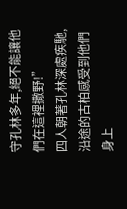守孔林多年,絕不能讓他們在這裡撒野!”
四人朝著孔林深處疾馳,沿途的古柏感受到他們身上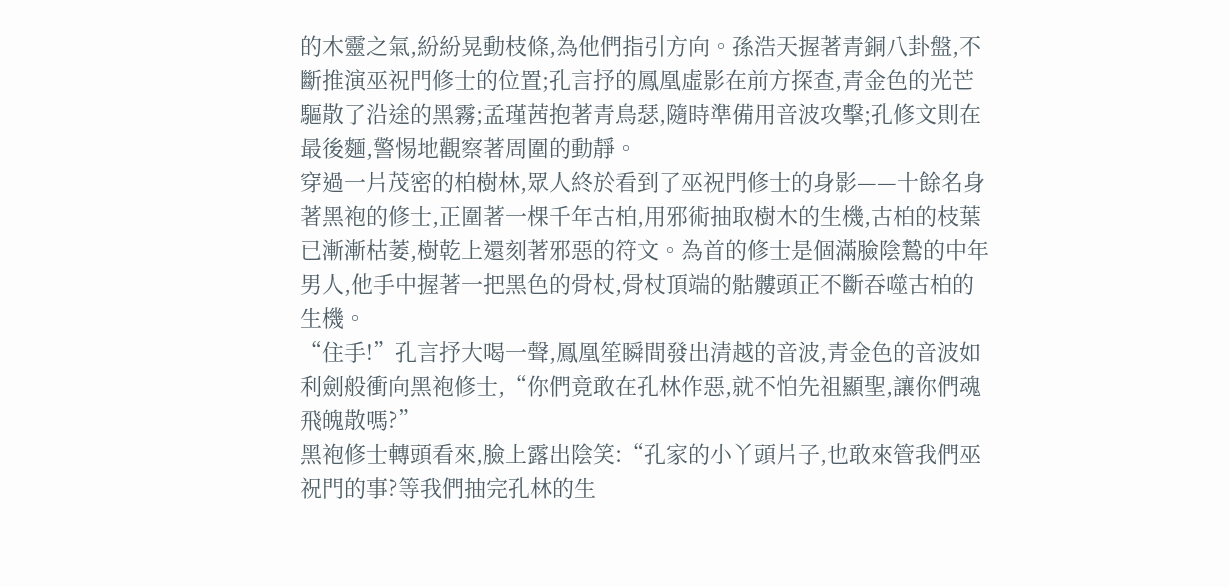的木靈之氣,紛紛晃動枝條,為他們指引方向。孫浩天握著青銅八卦盤,不斷推演巫祝門修士的位置;孔言抒的鳳凰虛影在前方探查,青金色的光芒驅散了沿途的黑霧;孟瑾茜抱著青鳥瑟,隨時準備用音波攻擊;孔修文則在最後麵,警惕地觀察著周圍的動靜。
穿過一片茂密的柏樹林,眾人終於看到了巫祝門修士的身影——十餘名身著黑袍的修士,正圍著一棵千年古柏,用邪術抽取樹木的生機,古柏的枝葉已漸漸枯萎,樹乾上還刻著邪惡的符文。為首的修士是個滿臉陰鷙的中年男人,他手中握著一把黑色的骨杖,骨杖頂端的骷髏頭正不斷吞噬古柏的生機。
“住手!”孔言抒大喝一聲,鳳凰笙瞬間發出清越的音波,青金色的音波如利劍般衝向黑袍修士,“你們竟敢在孔林作惡,就不怕先祖顯聖,讓你們魂飛魄散嗎?”
黑袍修士轉頭看來,臉上露出陰笑:“孔家的小丫頭片子,也敢來管我們巫祝門的事?等我們抽完孔林的生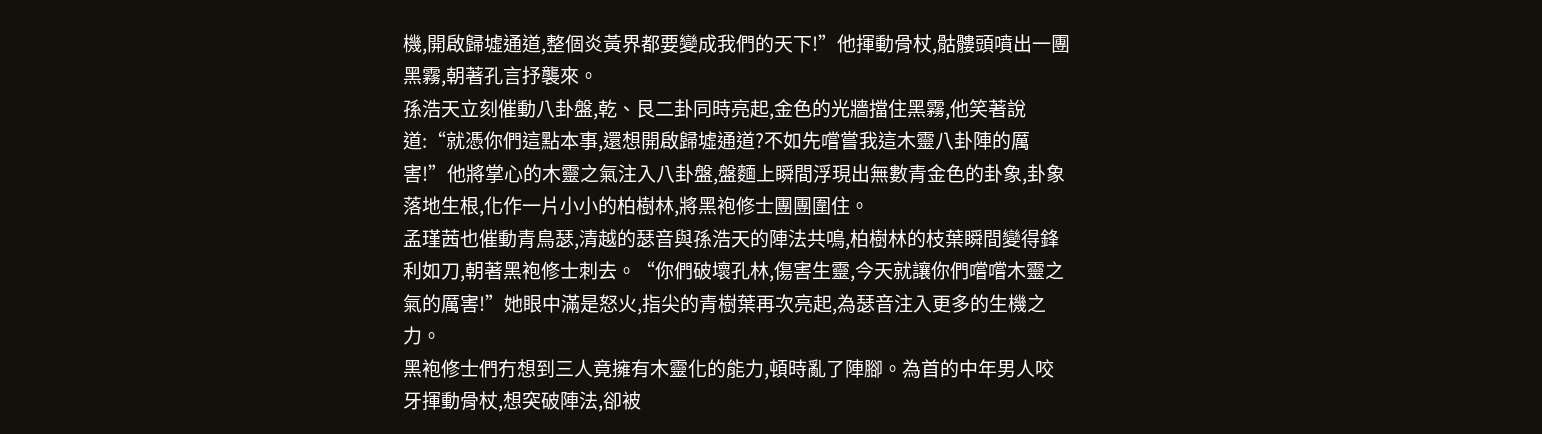機,開啟歸墟通道,整個炎黃界都要變成我們的天下!”他揮動骨杖,骷髏頭噴出一團黑霧,朝著孔言抒襲來。
孫浩天立刻催動八卦盤,乾、艮二卦同時亮起,金色的光牆擋住黑霧,他笑著說道:“就憑你們這點本事,還想開啟歸墟通道?不如先嚐嘗我這木靈八卦陣的厲害!”他將掌心的木靈之氣注入八卦盤,盤麵上瞬間浮現出無數青金色的卦象,卦象落地生根,化作一片小小的柏樹林,將黑袍修士團團圍住。
孟瑾茜也催動青鳥瑟,清越的瑟音與孫浩天的陣法共鳴,柏樹林的枝葉瞬間變得鋒利如刀,朝著黑袍修士刺去。“你們破壞孔林,傷害生靈,今天就讓你們嚐嚐木靈之氣的厲害!”她眼中滿是怒火,指尖的青樹葉再次亮起,為瑟音注入更多的生機之力。
黑袍修士們冇想到三人竟擁有木靈化的能力,頓時亂了陣腳。為首的中年男人咬牙揮動骨杖,想突破陣法,卻被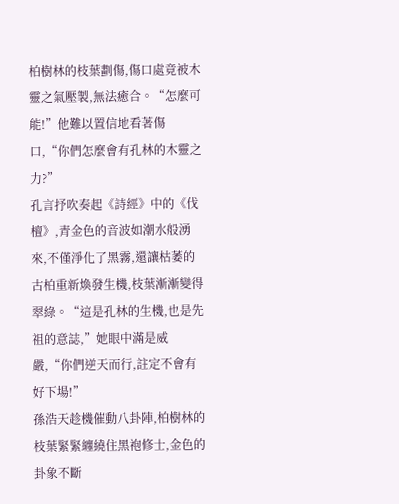柏樹林的枝葉劃傷,傷口處竟被木靈之氣壓製,無法癒合。“怎麼可能!”他難以置信地看著傷口,“你們怎麼會有孔林的木靈之力?”
孔言抒吹奏起《詩經》中的《伐檀》,青金色的音波如潮水般湧來,不僅淨化了黑霧,還讓枯萎的古柏重新煥發生機,枝葉漸漸變得翠綠。“這是孔林的生機,也是先祖的意誌,”她眼中滿是威嚴,“你們逆天而行,註定不會有好下場!”
孫浩天趁機催動八卦陣,柏樹林的枝葉緊緊纏繞住黑袍修士,金色的卦象不斷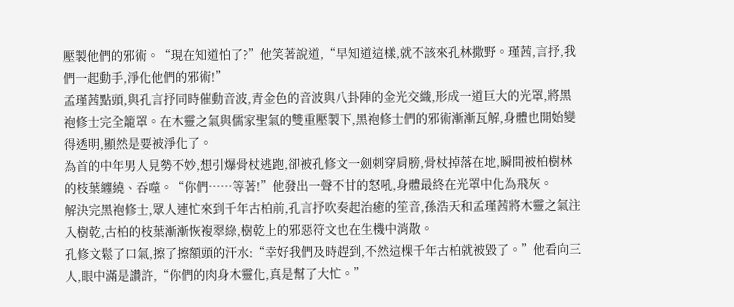壓製他們的邪術。“現在知道怕了?”他笑著說道,“早知道這樣,就不該來孔林撒野。瑾茜,言抒,我們一起動手,淨化他們的邪術!”
孟瑾茜點頭,與孔言抒同時催動音波,青金色的音波與八卦陣的金光交織,形成一道巨大的光罩,將黑袍修士完全籠罩。在木靈之氣與儒家聖氣的雙重壓製下,黑袍修士們的邪術漸漸瓦解,身體也開始變得透明,顯然是要被淨化了。
為首的中年男人見勢不妙,想引爆骨杖逃跑,卻被孔修文一劍刺穿肩膀,骨杖掉落在地,瞬間被柏樹林的枝葉纏繞、吞噬。“你們……等著!”他發出一聲不甘的怒吼,身體最終在光罩中化為飛灰。
解決完黑袍修士,眾人連忙來到千年古柏前,孔言抒吹奏起治癒的笙音,孫浩天和孟瑾茜將木靈之氣注入樹乾,古柏的枝葉漸漸恢複翠綠,樹乾上的邪惡符文也在生機中消散。
孔修文鬆了口氣,擦了擦額頭的汗水:“幸好我們及時趕到,不然這棵千年古柏就被毀了。”他看向三人,眼中滿是讚許,“你們的肉身木靈化,真是幫了大忙。”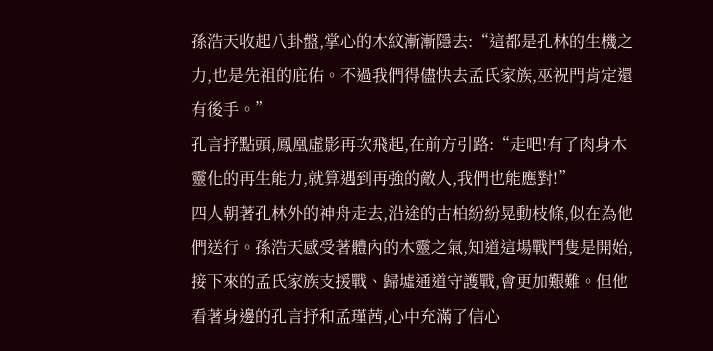孫浩天收起八卦盤,掌心的木紋漸漸隱去:“這都是孔林的生機之力,也是先祖的庇佑。不過我們得儘快去孟氏家族,巫祝門肯定還有後手。”
孔言抒點頭,鳳凰虛影再次飛起,在前方引路:“走吧!有了肉身木靈化的再生能力,就算遇到再強的敵人,我們也能應對!”
四人朝著孔林外的神舟走去,沿途的古柏紛紛晃動枝條,似在為他們送行。孫浩天感受著體內的木靈之氣,知道這場戰鬥隻是開始,接下來的孟氏家族支援戰、歸墟通道守護戰,會更加艱難。但他看著身邊的孔言抒和孟瑾茜,心中充滿了信心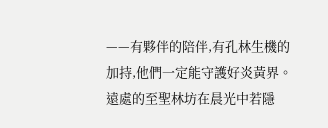——有夥伴的陪伴,有孔林生機的加持,他們一定能守護好炎黃界。遠處的至聖林坊在晨光中若隱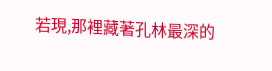若現,那裡藏著孔林最深的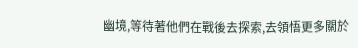幽境,等待著他們在戰後去探索,去領悟更多關於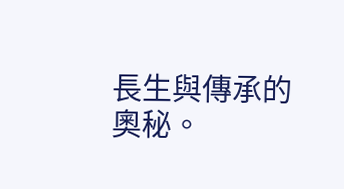長生與傳承的奧秘。